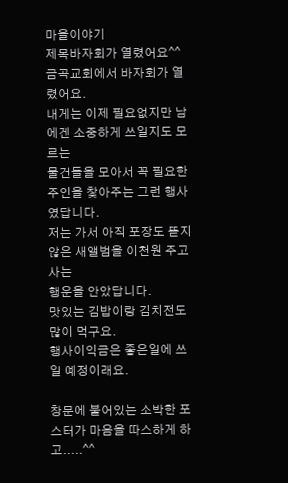마을이야기
제목바자회가 열렸어요^^
금곡교회에서 바자회가 열렸어요.
내게는 이제 필요없지만 남에겐 소중하게 쓰일지도 모르는
물건들을 모아서 꼭 필요한 주인을 찿아주는 그런 행사였답니다.
저는 가서 아직 포장도 뜯지 않은 새앨범을 이천원 주고 사는
행운을 안았답니다.
맛있는 김밥이랑 김치전도 많이 먹구요.
행사이익금은 좋은일에 쓰일 예정이래요.

창문에 붙어있는 소박한 포스터가 마음을 따스하게 하고.....^^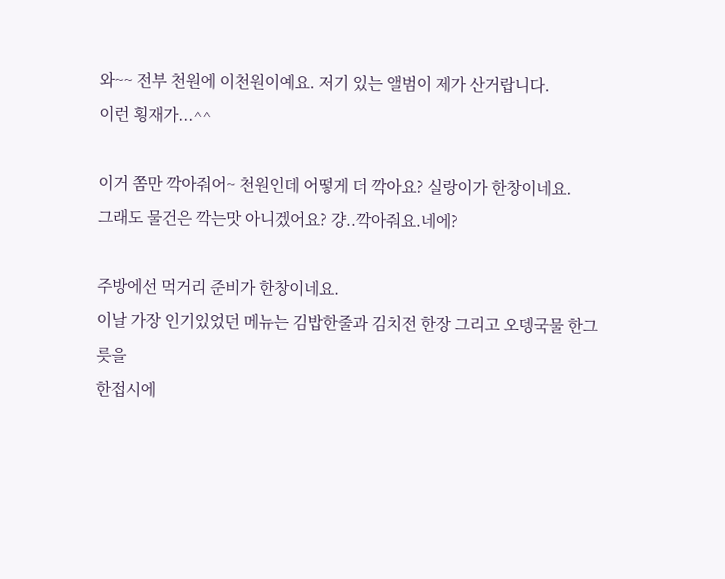와~~ 전부 천원에 이천원이예요. 저기 있는 앨범이 제가 산거랍니다.
이런 횡재가...^^

이거 쫌만 깍아줘어~ 천원인데 어떻게 더 깍아요? 실랑이가 한창이네요.
그래도 물건은 깍는맛 아니겠어요? 걍..깍아줘요.네에?

주방에선 먹거리 준비가 한창이네요.
이날 가장 인기있었던 메뉴는 김밥한줄과 김치전 한장 그리고 오뎅국물 한그릇을
한접시에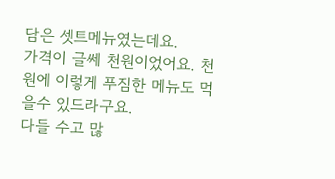담은 셋트메뉴였는데요.
가격이 글쎄 천원이었어요. 천원에 이렇게 푸짐한 메뉴도 먹을수 있드라구요.
다들 수고 많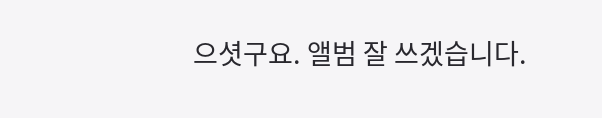으셧구요. 앨범 잘 쓰겠습니다.